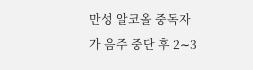만성 알코올 중독자가 음주 중단 후 2∼3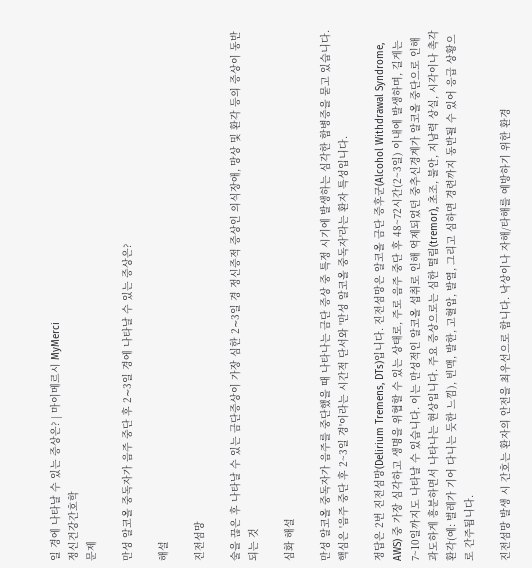일 경에 나타날 수 있는 증상은? | 마이메르시 MyMerci
정신건강간호학
문제

만성 알코올 중독자가 음주 중단 후 2∼3일 경에 나타날 수 있는 증상은?

해설

진전섬망

술을 끊은 후 나타날 수 있는 금단증상이 가장 심한 2∼3일 경 정신증적 증상인 의식장애, 망상 및 환각 등의 증상이 동반되는 것

심화 해설

만성 알코올 중독자가 음주를 중단했을 때 나타나는 금단 증상 중 특정 시기에 발생하는 심각한 합병증을 묻고 있습니다. 핵심은 '음주 중단 후 2~3일 경'이라는 시간적 단서와 '만성 알코올 중독자'라는 환자 특성입니다.

정답은 2번 진전섬망(Delirium Tremens, DTs)입니다. 진전섬망은 알코올 금단 증후군(Alcohol Withdrawal Syndrome, AWS) 중 가장 심각하고 생명을 위협할 수 있는 상태로, 주로 음주 중단 후 48~72시간(2~3일) 이내에 발생하며, 길게는 7~10일까지도 나타날 수 있습니다. 이는 만성적인 알코올 섭취로 인해 억제되었던 중추신경계가 알코올 중단으로 인해 과도하게 흥분하면서 나타나는 현상입니다. 주요 증상으로는 심한 떨림(tremor), 초조, 불안, 지남력 상실, 시각이나 촉각 환각(예: 벌레가 기어 다니는 듯한 느낌), 빈맥, 발한, 고혈압, 발열, 그리고 심하면 경련까지 동반될 수 있어 응급 상황으로 간주됩니다.

진전섬망 발생 시 간호는 환자의 안전을 최우선으로 합니다. 낙상이나 자해/타해를 예방하기 위한 환경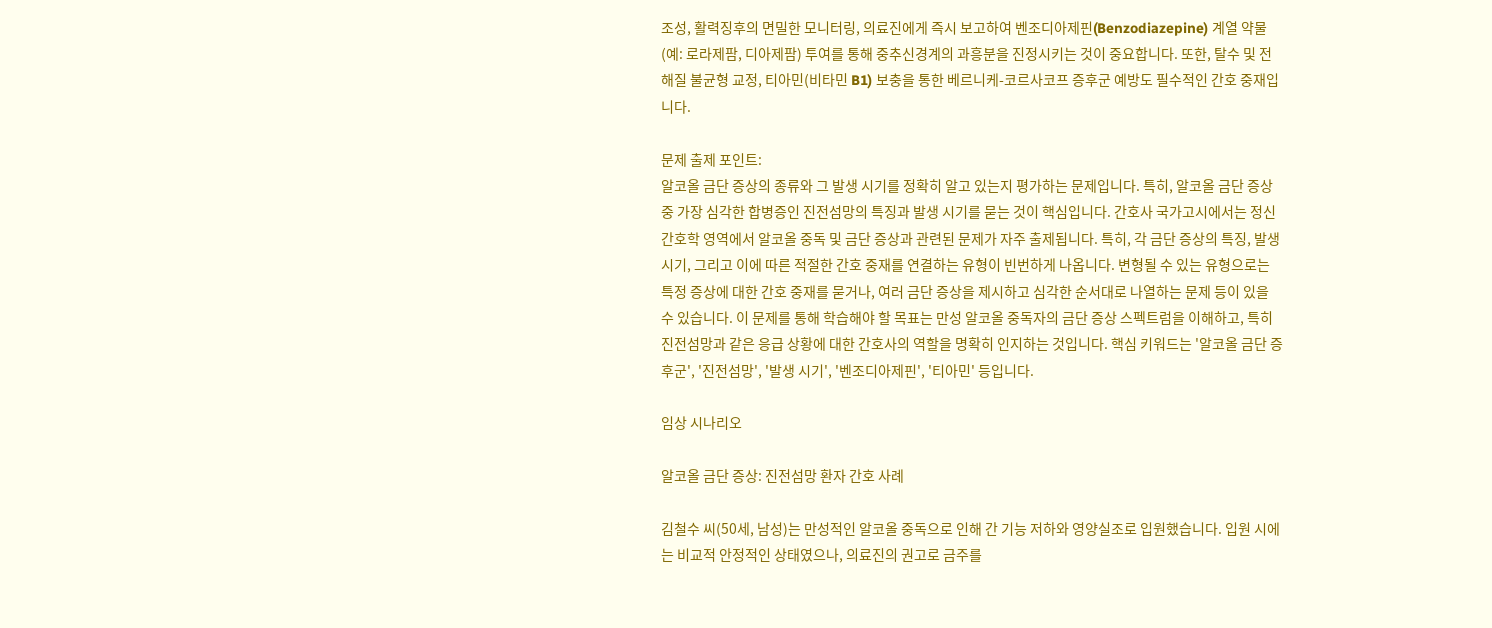조성, 활력징후의 면밀한 모니터링, 의료진에게 즉시 보고하여 벤조디아제핀(Benzodiazepine) 계열 약물(예: 로라제팜, 디아제팜) 투여를 통해 중추신경계의 과흥분을 진정시키는 것이 중요합니다. 또한, 탈수 및 전해질 불균형 교정, 티아민(비타민 B1) 보충을 통한 베르니케-코르사코프 증후군 예방도 필수적인 간호 중재입니다.

문제 출제 포인트:
알코올 금단 증상의 종류와 그 발생 시기를 정확히 알고 있는지 평가하는 문제입니다. 특히, 알코올 금단 증상 중 가장 심각한 합병증인 진전섬망의 특징과 발생 시기를 묻는 것이 핵심입니다. 간호사 국가고시에서는 정신간호학 영역에서 알코올 중독 및 금단 증상과 관련된 문제가 자주 출제됩니다. 특히, 각 금단 증상의 특징, 발생 시기, 그리고 이에 따른 적절한 간호 중재를 연결하는 유형이 빈번하게 나옵니다. 변형될 수 있는 유형으로는 특정 증상에 대한 간호 중재를 묻거나, 여러 금단 증상을 제시하고 심각한 순서대로 나열하는 문제 등이 있을 수 있습니다. 이 문제를 통해 학습해야 할 목표는 만성 알코올 중독자의 금단 증상 스펙트럼을 이해하고, 특히 진전섬망과 같은 응급 상황에 대한 간호사의 역할을 명확히 인지하는 것입니다. 핵심 키워드는 '알코올 금단 증후군', '진전섬망', '발생 시기', '벤조디아제핀', '티아민' 등입니다.

임상 시나리오

알코올 금단 증상: 진전섬망 환자 간호 사례

김철수 씨(50세, 남성)는 만성적인 알코올 중독으로 인해 간 기능 저하와 영양실조로 입원했습니다. 입원 시에는 비교적 안정적인 상태였으나, 의료진의 권고로 금주를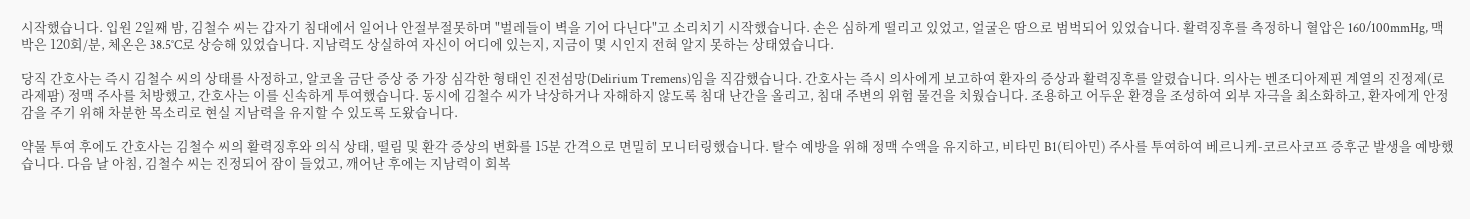시작했습니다. 입원 2일째 밤, 김철수 씨는 갑자기 침대에서 일어나 안절부절못하며 "벌레들이 벽을 기어 다닌다"고 소리치기 시작했습니다. 손은 심하게 떨리고 있었고, 얼굴은 땀으로 범벅되어 있었습니다. 활력징후를 측정하니 혈압은 160/100mmHg, 맥박은 120회/분, 체온은 38.5°C로 상승해 있었습니다. 지남력도 상실하여 자신이 어디에 있는지, 지금이 몇 시인지 전혀 알지 못하는 상태였습니다.

당직 간호사는 즉시 김철수 씨의 상태를 사정하고, 알코올 금단 증상 중 가장 심각한 형태인 진전섬망(Delirium Tremens)임을 직감했습니다. 간호사는 즉시 의사에게 보고하여 환자의 증상과 활력징후를 알렸습니다. 의사는 벤조디아제핀 계열의 진정제(로라제팜) 정맥 주사를 처방했고, 간호사는 이를 신속하게 투여했습니다. 동시에 김철수 씨가 낙상하거나 자해하지 않도록 침대 난간을 올리고, 침대 주변의 위험 물건을 치웠습니다. 조용하고 어두운 환경을 조성하여 외부 자극을 최소화하고, 환자에게 안정감을 주기 위해 차분한 목소리로 현실 지남력을 유지할 수 있도록 도왔습니다.

약물 투여 후에도 간호사는 김철수 씨의 활력징후와 의식 상태, 떨림 및 환각 증상의 변화를 15분 간격으로 면밀히 모니터링했습니다. 탈수 예방을 위해 정맥 수액을 유지하고, 비타민 B1(티아민) 주사를 투여하여 베르니케-코르사코프 증후군 발생을 예방했습니다. 다음 날 아침, 김철수 씨는 진정되어 잠이 들었고, 깨어난 후에는 지남력이 회복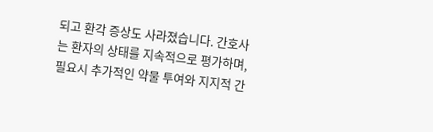되고 환각 증상도 사라졌습니다. 간호사는 환자의 상태를 지속적으로 평가하며, 필요시 추가적인 약물 투여와 지지적 간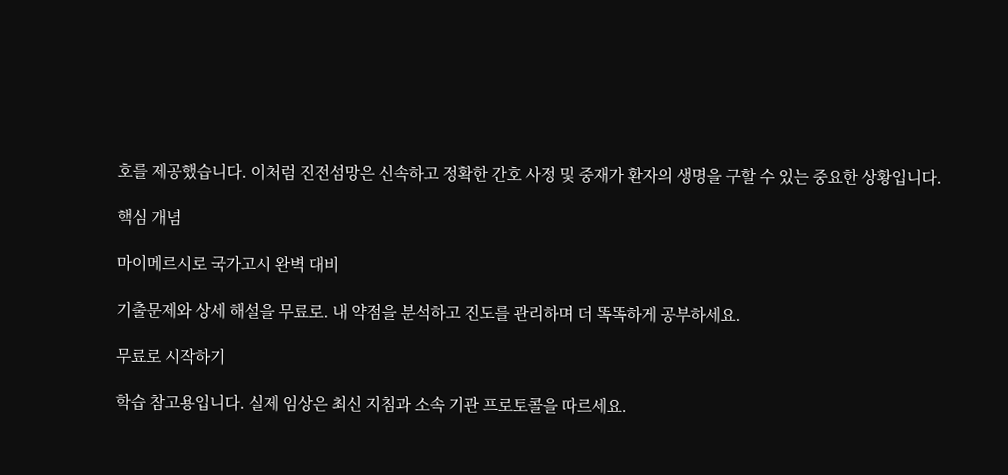호를 제공했습니다. 이처럼 진전섬망은 신속하고 정확한 간호 사정 및 중재가 환자의 생명을 구할 수 있는 중요한 상황입니다.

핵심 개념

마이메르시로 국가고시 완벽 대비

기출문제와 상세 해설을 무료로. 내 약점을 분석하고 진도를 관리하며 더 똑똑하게 공부하세요.

무료로 시작하기

학습 참고용입니다. 실제 임상은 최신 지침과 소속 기관 프로토콜을 따르세요.